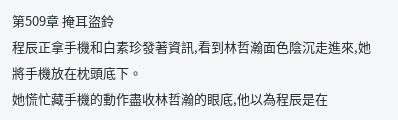第509章 掩耳盜鈴
程辰正拿手機和白素珍發著資訊,看到林哲瀚面色陰沉走進來,她將手機放在枕頭底下。
她慌忙藏手機的動作盡收林哲瀚的眼底,他以為程辰是在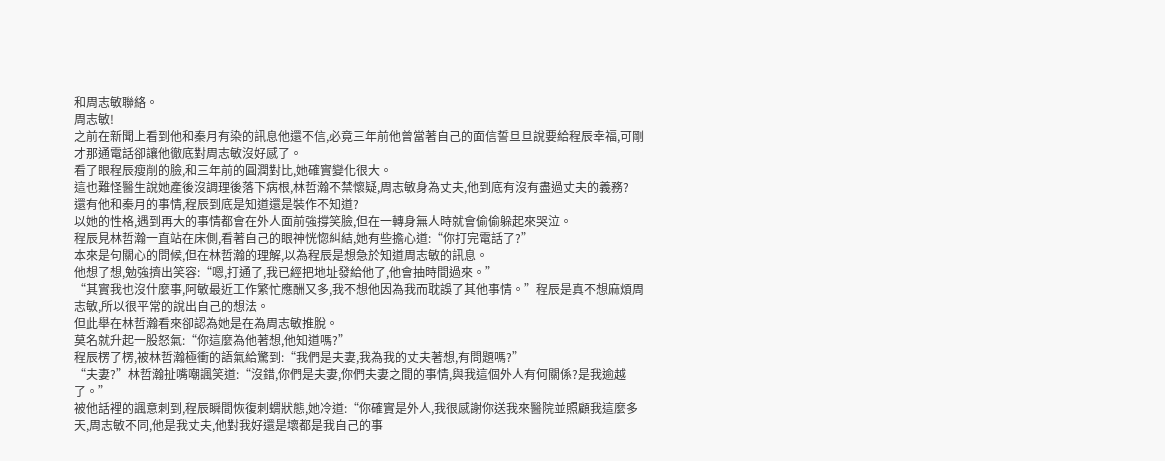和周志敏聯絡。
周志敏!
之前在新聞上看到他和秦月有染的訊息他還不信,必竟三年前他曾當著自己的面信誓旦旦說要給程辰幸福,可剛才那通電話卻讓他徹底對周志敏沒好感了。
看了眼程辰瘦削的臉,和三年前的圓潤對比,她確實變化很大。
這也難怪醫生說她產後沒調理後落下病根,林哲瀚不禁懷疑,周志敏身為丈夫,他到底有沒有盡過丈夫的義務?
還有他和秦月的事情,程辰到底是知道還是裝作不知道?
以她的性格,遇到再大的事情都會在外人面前強撐笑臉,但在一轉身無人時就會偷偷躲起來哭泣。
程辰見林哲瀚一直站在床側,看著自己的眼神恍惚糾結,她有些擔心道:“你打完電話了?”
本來是句關心的問候,但在林哲瀚的理解,以為程辰是想急於知道周志敏的訊息。
他想了想,勉強擠出笑容:“嗯,打通了,我已經把地址發給他了,他會抽時間過來。”
“其實我也沒什麼事,阿敏最近工作繁忙應酬又多,我不想他因為我而耽誤了其他事情。”程辰是真不想麻煩周志敏,所以很平常的說出自己的想法。
但此舉在林哲瀚看來卻認為她是在為周志敏推脫。
莫名就升起一股怒氣:“你這麼為他著想,他知道嗎?”
程辰楞了楞,被林哲瀚極衝的語氣給驚到:“我們是夫妻,我為我的丈夫著想,有問題嗎?”
“夫妻?”林哲瀚扯嘴嘲諷笑道:“沒錯,你們是夫妻,你們夫妻之間的事情,與我這個外人有何關係?是我逾越了。”
被他話裡的諷意刺到,程辰瞬間恢復刺蝟狀態,她冷道:“你確實是外人,我很感謝你送我來醫院並照顧我這麼多天,周志敏不同,他是我丈夫,他對我好還是壞都是我自己的事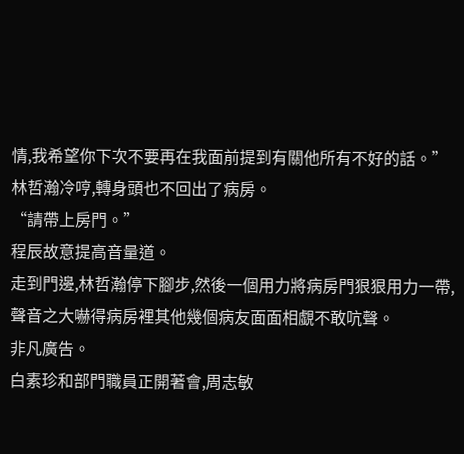情,我希望你下次不要再在我面前提到有關他所有不好的話。”
林哲瀚冷哼,轉身頭也不回出了病房。
“請帶上房門。”
程辰故意提高音量道。
走到門邊,林哲瀚停下腳步,然後一個用力將病房門狠狠用力一帶,聲音之大嚇得病房裡其他幾個病友面面相覷不敢吭聲。
非凡廣告。
白素珍和部門職員正開著會,周志敏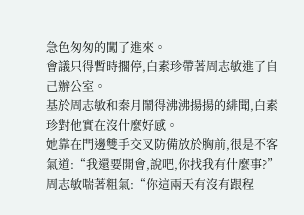急色匆匆的闖了進來。
會議只得暫時擱停,白素珍帶著周志敏進了自己辦公室。
基於周志敏和秦月鬧得沸沸揚揚的緋聞,白素珍對他實在沒什麼好感。
她靠在門邊雙手交叉防備放於胸前,很是不客氣道:“我還要開會,說吧,你找我有什麼事?”
周志敏喘著粗氣:“你這兩天有沒有跟程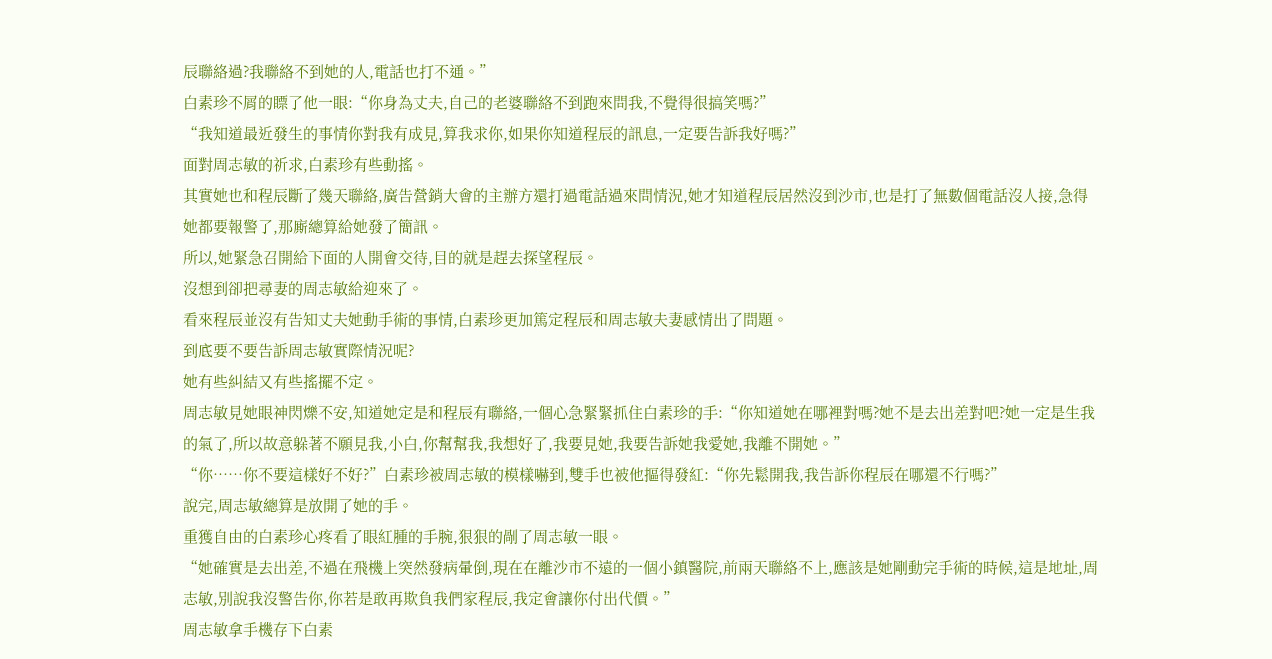辰聯絡過?我聯絡不到她的人,電話也打不通。”
白素珍不屑的瞟了他一眼:“你身為丈夫,自己的老婆聯絡不到跑來問我,不覺得很搞笑嗎?”
“我知道最近發生的事情你對我有成見,算我求你,如果你知道程辰的訊息,一定要告訴我好嗎?”
面對周志敏的祈求,白素珍有些動搖。
其實她也和程辰斷了幾天聯絡,廣告營銷大會的主辦方還打過電話過來問情況,她才知道程辰居然沒到沙市,也是打了無數個電話沒人接,急得她都要報警了,那廝總算給她發了簡訊。
所以,她緊急召開給下面的人開會交待,目的就是趕去探望程辰。
沒想到卻把尋妻的周志敏給迎來了。
看來程辰並沒有告知丈夫她動手術的事情,白素珍更加篤定程辰和周志敏夫妻感情出了問題。
到底要不要告訴周志敏實際情況呢?
她有些糾結又有些搖擺不定。
周志敏見她眼神閃爍不安,知道她定是和程辰有聯絡,一個心急緊緊抓住白素珍的手:“你知道她在哪裡對嗎?她不是去出差對吧?她一定是生我的氣了,所以故意躲著不願見我,小白,你幫幫我,我想好了,我要見她,我要告訴她我愛她,我離不開她。”
“你……你不要這樣好不好?”白素珍被周志敏的模樣嚇到,雙手也被他摳得發紅:“你先鬆開我,我告訴你程辰在哪還不行嗎?”
說完,周志敏總算是放開了她的手。
重獲自由的白素珍心疼看了眼紅腫的手腕,狠狠的剮了周志敏一眼。
“她確實是去出差,不過在飛機上突然發病暈倒,現在在離沙市不遠的一個小鎮醫院,前兩天聯絡不上,應該是她剛動完手術的時候,這是地址,周志敏,別說我沒警告你,你若是敢再欺負我們家程辰,我定會讓你付出代價。”
周志敏拿手機存下白素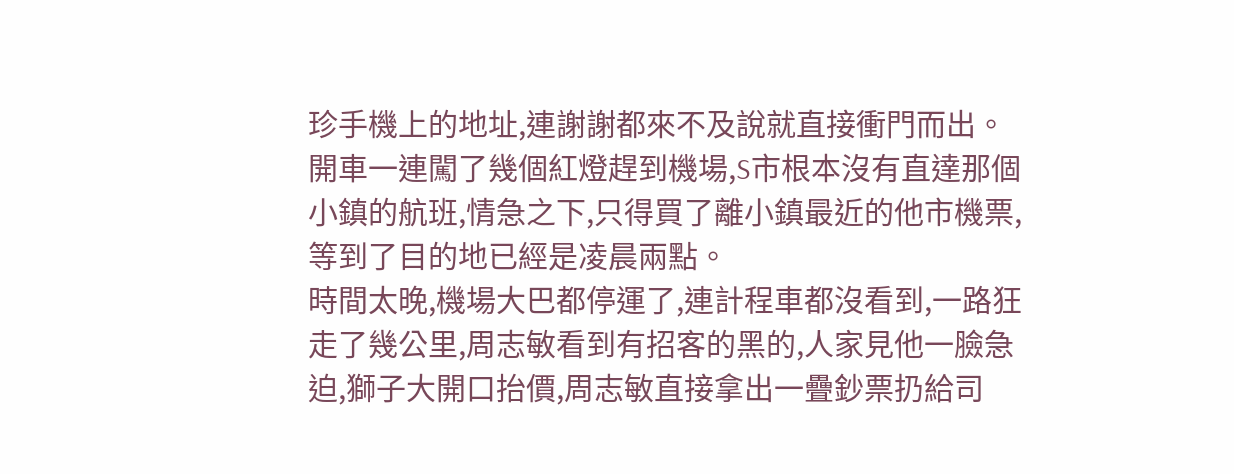珍手機上的地址,連謝謝都來不及說就直接衝門而出。
開車一連闖了幾個紅燈趕到機場,S市根本沒有直達那個小鎮的航班,情急之下,只得買了離小鎮最近的他市機票,等到了目的地已經是凌晨兩點。
時間太晚,機場大巴都停運了,連計程車都沒看到,一路狂走了幾公里,周志敏看到有招客的黑的,人家見他一臉急迫,獅子大開口抬價,周志敏直接拿出一疊鈔票扔給司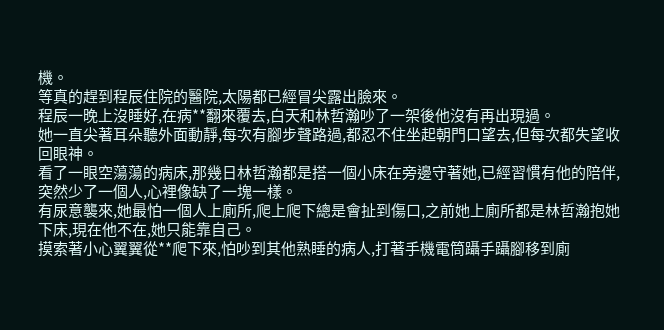機。
等真的趕到程辰住院的醫院,太陽都已經冒尖露出臉來。
程辰一晚上沒睡好,在病**翻來覆去,白天和林哲瀚吵了一架後他沒有再出現過。
她一直尖著耳朵聽外面動靜,每次有腳步聲路過,都忍不住坐起朝門口望去,但每次都失望收回眼神。
看了一眼空蕩蕩的病床,那幾日林哲瀚都是搭一個小床在旁邊守著她,已經習慣有他的陪伴,突然少了一個人,心裡像缺了一塊一樣。
有尿意襲來,她最怕一個人上廁所,爬上爬下總是會扯到傷口,之前她上廁所都是林哲瀚抱她下床,現在他不在,她只能靠自己。
摸索著小心翼翼從**爬下來,怕吵到其他熟睡的病人,打著手機電筒躡手躡腳移到廁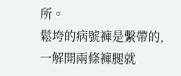所。
鬆垮的病號褲是繫帶的,一解開兩條褲腿就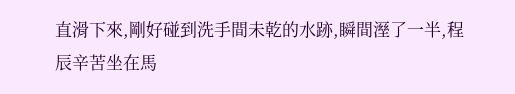直滑下來,剛好碰到洗手間未乾的水跡,瞬間溼了一半,程辰辛苦坐在馬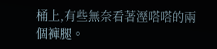桶上,有些無奈看著溼嗒嗒的兩個褲腿。